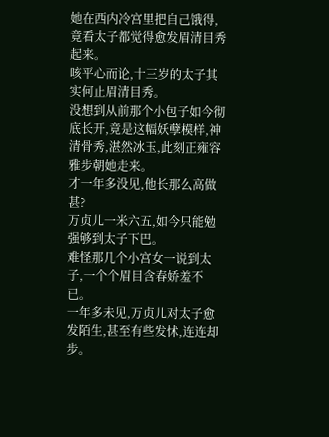她在西内冷宫里把自己饿得,竟看太子都觉得愈发眉清目秀起来。
咳平心而论,十三岁的太子其实何止眉清目秀。
没想到从前那个小包子如今彻底长开,竟是这幅妖孽模样,神清骨秀,湛然冰玉,此刻正雍容雅步朝她走来。
才一年多没见,他长那么高做甚?
万贞儿一米六五,如今只能勉强够到太子下巴。
难怪那几个小宫女一说到太子,一个个眉目含春娇羞不已。
一年多未见,万贞儿对太子愈发陌生,甚至有些发怵,连连却步。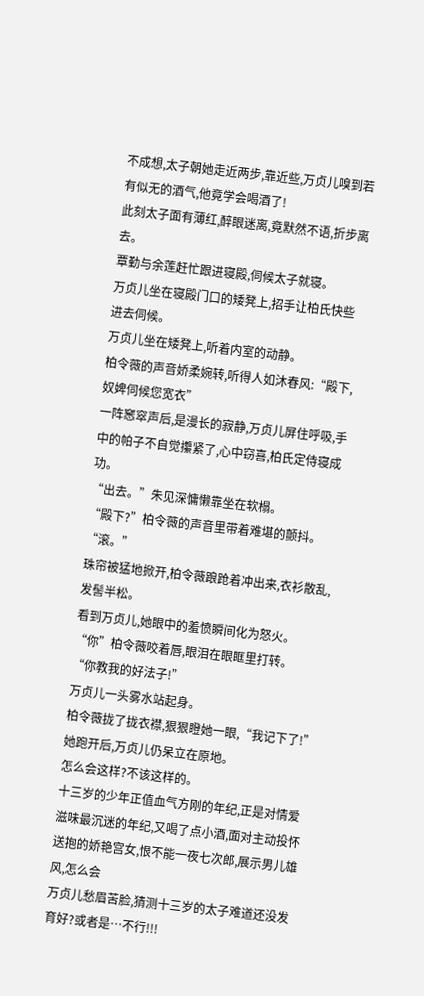不成想,太子朝她走近两步,靠近些,万贞儿嗅到若有似无的酒气,他竟学会喝酒了!
此刻太子面有薄红,醉眼迷离,竟默然不语,折步离去。
覃勤与余莲赶忙跟进寝殿,伺候太子就寝。
万贞儿坐在寝殿门口的矮凳上,招手让柏氏快些进去伺候。
万贞儿坐在矮凳上,听着内室的动静。
柏令薇的声音娇柔婉转,听得人如沐春风:“殿下,奴婢伺候您宽衣”
一阵窸窣声后,是漫长的寂静,万贞儿屏住呼吸,手中的帕子不自觉攥紧了,心中窃喜,柏氏定侍寝成功。
“出去。”朱见深慵懒靠坐在软榻。
“殿下?”柏令薇的声音里带着难堪的颤抖。
“滚。”
珠帘被猛地掀开,柏令薇踉跄着冲出来,衣衫散乱,发髻半松。
看到万贞儿,她眼中的羞愤瞬间化为怒火。
“你”柏令薇咬着唇,眼泪在眼眶里打转。
“你教我的好法子!”
万贞儿一头雾水站起身。
柏令薇拢了拢衣襟,狠狠瞪她一眼,“我记下了!”
她跑开后,万贞儿仍呆立在原地。
怎么会这样?不该这样的。
十三岁的少年正值血气方刚的年纪,正是对情爱滋味最沉迷的年纪,又喝了点小酒,面对主动投怀送抱的娇艳宫女,恨不能一夜七次郎,展示男儿雄风,怎么会
万贞儿愁眉苦脸,猜测十三岁的太子难道还没发育好?或者是…不行!!!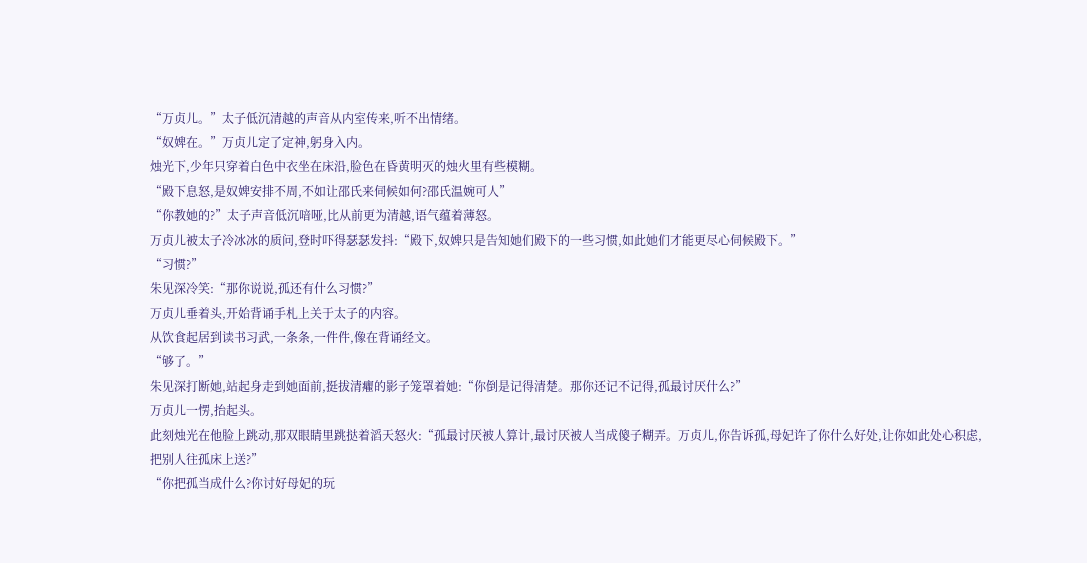“万贞儿。”太子低沉清越的声音从内室传来,听不出情绪。
“奴婢在。”万贞儿定了定神,躬身入内。
烛光下,少年只穿着白色中衣坐在床沿,脸色在昏黄明灭的烛火里有些模糊。
“殿下息怒,是奴婢安排不周,不如让邵氏来伺候如何?邵氏温婉可人”
“你教她的?”太子声音低沉喑哑,比从前更为清越,语气蕴着薄怒。
万贞儿被太子冷冰冰的质问,登时吓得瑟瑟发抖:“殿下,奴婢只是告知她们殿下的一些习惯,如此她们才能更尽心伺候殿下。”
“习惯?”
朱见深冷笑:“那你说说,孤还有什么习惯?”
万贞儿垂着头,开始背诵手札上关于太子的内容。
从饮食起居到读书习武,一条条,一件件,像在背诵经文。
“够了。”
朱见深打断她,站起身走到她面前,挺拔清癯的影子笼罩着她:“你倒是记得清楚。那你还记不记得,孤最讨厌什么?”
万贞儿一愣,抬起头。
此刻烛光在他脸上跳动,那双眼睛里跳挞着滔天怒火:“孤最讨厌被人算计,最讨厌被人当成傻子糊弄。万贞儿,你告诉孤,母妃许了你什么好处,让你如此处心积虑,把别人往孤床上送?”
“你把孤当成什么?你讨好母妃的玩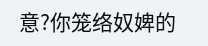意?你笼络奴婢的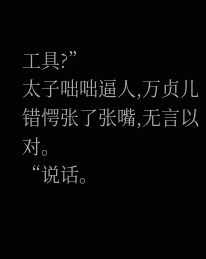工具?”
太子咄咄逼人,万贞儿错愕张了张嘴,无言以对。
“说话。